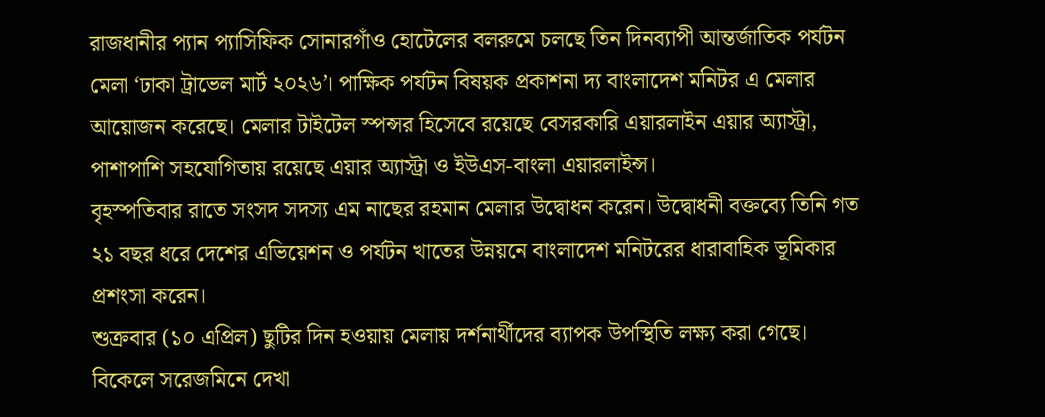রাজধানীর প্যান প্যাসিফিক সোনারগাঁও হোটেলের বলরুমে চলছে তিন দিনব্যাপী আন্তর্জাতিক পর্যটন মেলা ‘ঢাকা ট্রাভেল মার্ট ২০২৬’। পাক্ষিক পর্যটন বিষয়ক প্রকাশনা দ্য বাংলাদেশ মনিটর এ মেলার আয়োজন করেছে। মেলার টাইটেল স্পন্সর হিসেবে রয়েছে বেসরকারি এয়ারলাইন এয়ার অ্যাস্ট্রা, পাশাপাশি সহযোগিতায় রয়েছে এয়ার অ্যাস্ট্রা ও ইউএস-বাংলা এয়ারলাইন্স।
বৃহস্পতিবার রাতে সংসদ সদস্য এম নাছের রহমান মেলার উদ্বোধন করেন। উদ্বোধনী বক্তব্যে তিনি গত ২১ বছর ধরে দেশের এভিয়েশন ও পর্যটন খাতের উন্নয়নে বাংলাদেশ মনিটরের ধারাবাহিক ভূমিকার প্রশংসা করেন।
শুক্রবার (১০ এপ্রিল) ছুটির দিন হওয়ায় মেলায় দর্শনার্থীদের ব্যাপক উপস্থিতি লক্ষ্য করা গেছে। বিকেলে সরেজমিনে দেখা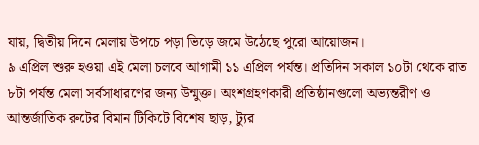যায়, দ্বিতীয় দিনে মেলায় উপচে পড়া ভিড়ে জমে উঠেছে পুরো আয়োজন।
৯ এপ্রিল শুরু হওয়া এই মেলা চলবে আগামী ১১ এপ্রিল পর্যন্ত। প্রতিদিন সকাল ১০টা থেকে রাত ৮টা পর্যন্ত মেলা সর্বসাধারণের জন্য উন্মুক্ত। অংশগ্রহণকারী প্রতিষ্ঠানগুলো অভ্যন্তরীণ ও আন্তর্জাতিক রুটের বিমান টিকিটে বিশেষ ছাড়, ট্যুর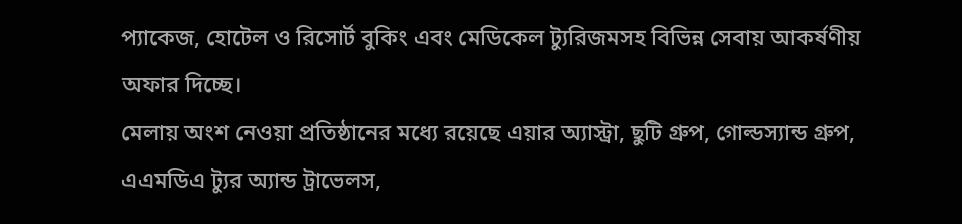প্যাকেজ, হোটেল ও রিসোর্ট বুকিং এবং মেডিকেল ট্যুরিজমসহ বিভিন্ন সেবায় আকর্ষণীয় অফার দিচ্ছে।
মেলায় অংশ নেওয়া প্রতিষ্ঠানের মধ্যে রয়েছে এয়ার অ্যাস্ট্রা, ছুটি গ্রুপ, গোল্ডস্যান্ড গ্রুপ, এএমডিএ ট্যুর অ্যান্ড ট্রাভেলস,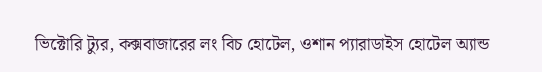ভিক্টোরি ট্যুর, কক্সবাজারের লং বিচ হোটেল, ওশান প্যারাডাইস হোটেল অ্যান্ড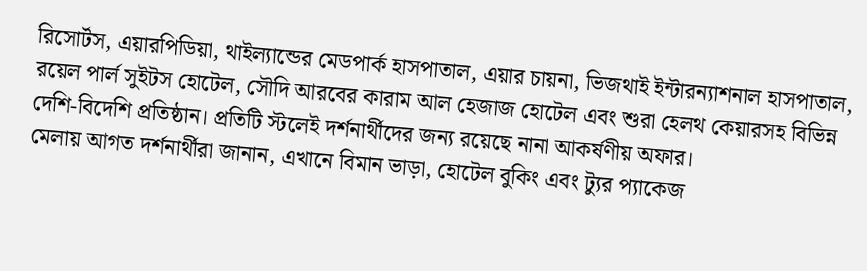রিসোর্টস, এয়ারপিডিয়া, থাইল্যান্ডের মেডপার্ক হাসপাতাল, এয়ার চায়না, ভিজথাই ইন্টারন্যাশনাল হাসপাতাল, রয়েল পার্ল সুইটস হোটেল, সৌদি আরবের কারাম আল হেজাজ হোটেল এবং শুরা হেলথ কেয়ারসহ বিভিন্ন দেশি-বিদেশি প্রতিষ্ঠান। প্রতিটি স্টলেই দর্শনার্থীদের জন্য রয়েছে নানা আকর্ষণীয় অফার।
মেলায় আগত দর্শনার্থীরা জানান, এখানে বিমান ভাড়া, হোটেল বুকিং এবং ট্যুর প্যাকেজ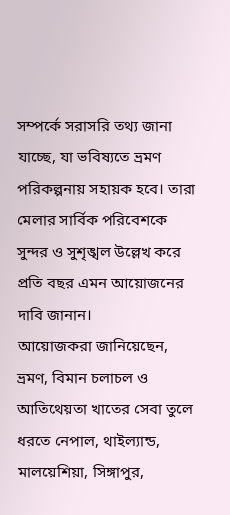সম্পর্কে সরাসরি তথ্য জানা যাচ্ছে, যা ভবিষ্যতে ভ্রমণ পরিকল্পনায় সহায়ক হবে। তারা মেলার সার্বিক পরিবেশকে সুন্দর ও সুশৃঙ্খল উল্লেখ করে প্রতি বছর এমন আয়োজনের দাবি জানান।
আয়োজকরা জানিয়েছেন, ভ্রমণ, বিমান চলাচল ও আতিথেয়তা খাতের সেবা তুলে ধরতে নেপাল, থাইল্যান্ড, মালয়েশিয়া, সিঙ্গাপুর,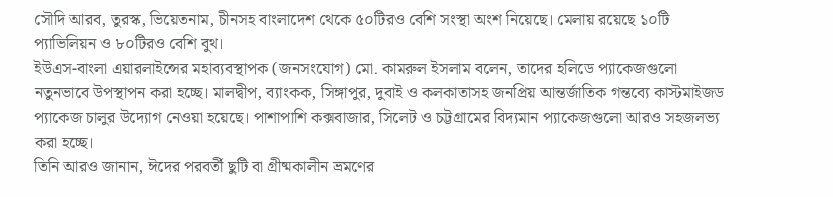সৌদি আরব, তুরস্ক, ভিয়েতনাম, চীনসহ বাংলাদেশ থেকে ৫০টিরও বেশি সংস্থা অংশ নিয়েছে। মেলায় রয়েছে ১০টি প্যাভিলিয়ন ও ৮০টিরও বেশি বুথ।
ইউএস-বাংলা এয়ারলাইন্সের মহাব্যবস্থাপক (জনসংযোগ) মো. কামরুল ইসলাম বলেন, তাদের হলিডে প্যাকেজগুলো নতুনভাবে উপস্থাপন করা হচ্ছে। মালদ্বীপ, ব্যাংকক, সিঙ্গাপুর, দুবাই ও কলকাতাসহ জনপ্রিয় আন্তর্জাতিক গন্তব্যে কাস্টমাইজড প্যাকেজ চালুর উদ্যোগ নেওয়া হয়েছে। পাশাপাশি কক্সবাজার, সিলেট ও চট্টগ্রামের বিদ্যমান প্যাকেজগুলো আরও সহজলভ্য করা হচ্ছে।
তিনি আরও জানান, ঈদের পরবর্তী ছুটি বা গ্রীষ্মকালীন ভ্রমণের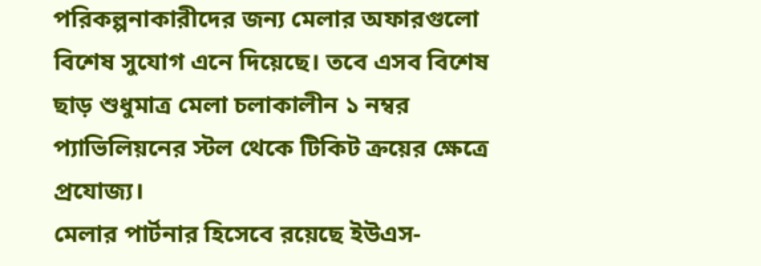পরিকল্পনাকারীদের জন্য মেলার অফারগুলো বিশেষ সুযোগ এনে দিয়েছে। তবে এসব বিশেষ ছাড় শুধুমাত্র মেলা চলাকালীন ১ নম্বর প্যাভিলিয়নের স্টল থেকে টিকিট ক্রয়ের ক্ষেত্রে প্রযোজ্য।
মেলার পার্টনার হিসেবে রয়েছে ইউএস-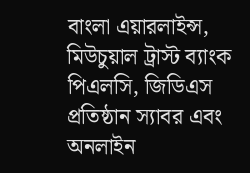বাংলা এয়ারলাইন্স, মিউচুয়াল ট্রাস্ট ব্যাংক পিএলসি, জিডিএস প্রতিষ্ঠান স্যাবর এবং অনলাইন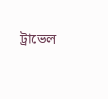ট্রাভেল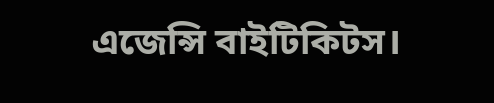এজেন্সি বাইটিকিটস।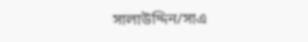সালাউদ্দিন/সাএ